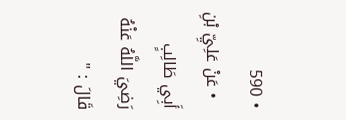• 590
  • عَنْ عَلِيِّ بْنِ أَبِي طَالِبٍ رَضِيَ اللَّهُ عَنْهُ قَالَ : "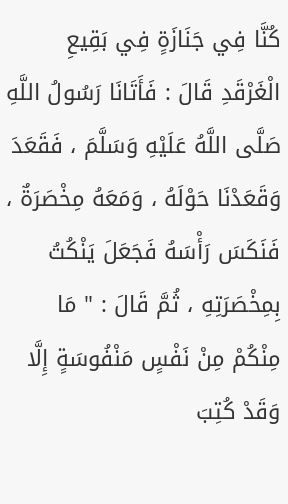كُنَّا فِي جَنَازَةٍ فِي بَقِيعِ الْغَرْقَدِ قَالَ : فَأَتَانَا رَسُولُ اللَّهِ صَلَّى اللَّهُ عَلَيْهِ وَسَلَّمَ ، فَقَعَدَ وَقَعَدْنَا حَوْلَهُ ، وَمَعَهُ مِخْصَرَةٌ ، فَنَكَسَ رَأْسَهُ فَجَعَلَ يَنْكُتُ بِمِخْصَرَتِهِ ، ثُمَّ قَالَ : " مَا مِنْكُمْ مِنْ نَفْسٍ مَنْفُوسَةٍ إِلَّا وَقَدْ كُتِبَ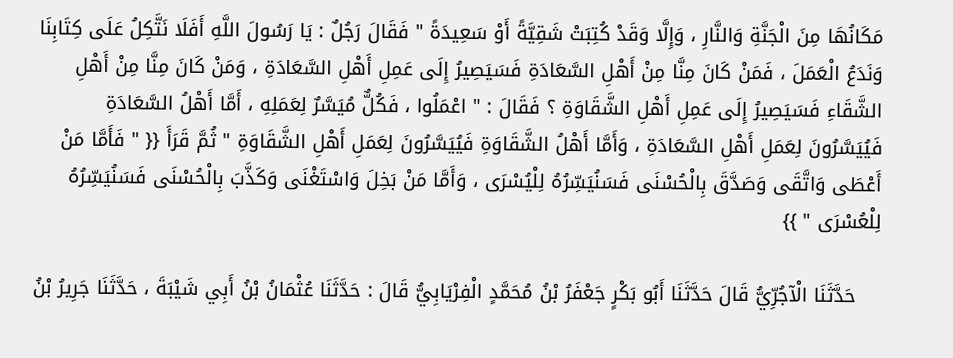مَكَانُهَا مِنَ الْجَنَّةِ وَالنَّارِ ، وَإِلَّا وَقَدْ كُتِبَتْ شَقِيَّةً أَوْ سَعِيدَةً " فَقَالَ رَجُلٌ : يَا رَسُولَ اللَّهِ أَفَلَا نَتَّكِلُ عَلَى كِتَابِنَا وَنَدَعُ الْعَمَلَ ، فَمَنْ كَانَ مِنَّا مِنْ أَهْلِ السَّعَادَةِ فَسَيَصِيرُ إِلَى عَمِلِ أَهْلِ السَّعَادَةِ ، وَمَنْ كَانَ مِنَّا مِنْ أَهْلِ الشَّقَاءِ فَسَيَصِيرُ إِلَى عَمِلِ أَهْلِ الشَّقَاوَةِ ؟ فَقَالَ : " اعْمَلُوا ، فَكُلٌّ مُيَسَّرٌ لِعَمَلِهِ ، أَمَّا أَهْلُ السَّعَادَةِ فَيُيَسَّرُونَ لِعَمَلِ أَهْلِ السَّعَادَةِ ، وَأَمَّا أَهْلُ الشَّقَاوَةِ فَيُيَسَّرُونَ لِعَمَلِ أَهْلِ الشَّقَاوَةِ " ثُمَّ قَرَأَ {{ " فَأَمَّا مَنْ أَعْطَى وَاتَّقَى وَصَدَّقَ بِالْحُسْنَى فَسَنُيَسِّرُهُ لِلْيُسْرَى ، وَأَمَّا مَنْ بَخِلَ وَاسْتَغْنَى وَكَذَّبَ بِالْحُسْنَى فَسَنُيَسِّرُهُ لِلْعُسْرَى " }}

    حَدَّثَنَا الْآجُرِّيُّ قَالَ حَدَّثَنَا أَبُو بَكْرٍ جَعْفَرُ بْنُ مُحَمَّدٍ الْفِرْيَابِيُّ قَالَ : حَدَّثَنَا عُثْمَانُ بْنُ أَبِي شَيْبَةَ ، حَدَّثَنَا جَرِيرُ بْنُ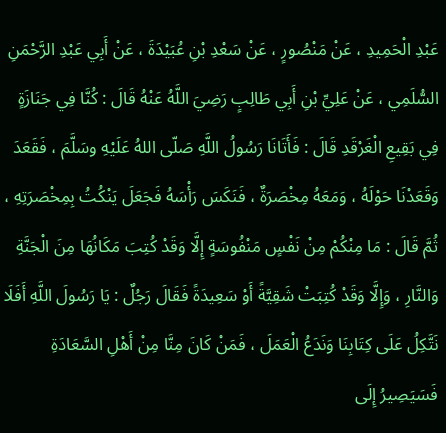عَبْدِ الْحَمِيدِ ، عَنْ مَنْصُورٍ ، عَنْ سَعْدِ بْنِ عُبَيْدَةَ ، عَنْ أَبِي عَبْدِ الرَّحْمَنِ السُّلَمِي ، عَنْ عَلِيِّ بْنِ أَبِي طَالِبٍ رَضِيَ اللَّهُ عَنْهُ قَالَ : كُنَّا فِي جَنَازَةٍ فِي بَقِيعِ الْغَرْقَدِ قَالَ : فَأَتَانَا رَسُولُ اللَّهِ صَلّى اللهُ عَلَيْهِ وسَلَّمَ ، فَقَعَدَ وَقَعَدْنَا حَوْلَهُ ، وَمَعَهُ مِخْصَرَةٌ ، فَنَكَسَ رَأْسَهُ فَجَعَلَ يَنْكُتُ بِمِخْصَرَتِهِ ، ثُمَّ قَالَ : مَا مِنْكُمْ مِنْ نَفْسٍ مَنْفُوسَةٍ إِلَّا وَقَدْ كُتِبَ مَكَانُهَا مِنَ الْجَنَّةِ وَالنَّارِ ، وَإِلَّا وَقَدْ كُتِبَتْ شَقِيَّةً أَوْ سَعِيدَةً فَقَالَ رَجُلٌ : يَا رَسُولَ اللَّهِ أَفَلَا نَتَّكِلُ عَلَى كِتَابِنَا وَنَدَعُ الْعَمَلَ ، فَمَنْ كَانَ مِنَّا مِنْ أَهْلِ السَّعَادَةِ فَسَيَصِيرُ إِلَى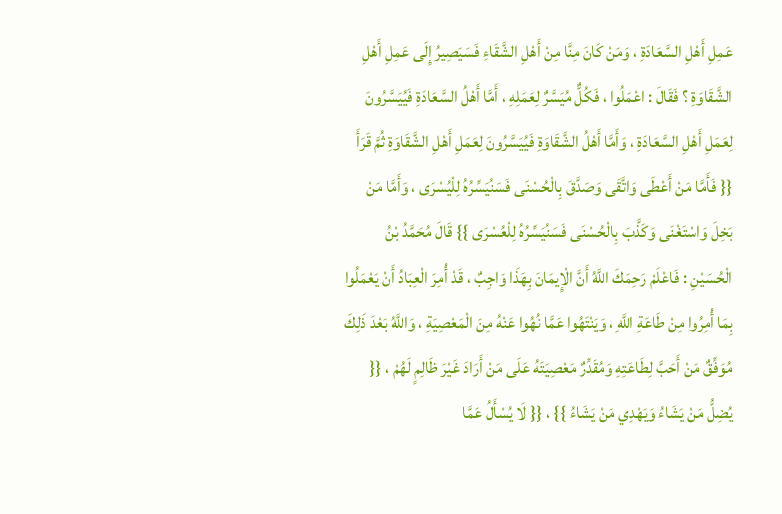عَمِلِ أَهْلِ السَّعَادَةِ ، وَمَنْ كَانَ مِنَّا مِنْ أَهْلِ الشَّقَاءِ فَسَيَصِيرُ إِلَى عَمِلِ أَهْلِ الشَّقَاوَةِ ؟ فَقَالَ : اعْمَلُوا ، فَكُلٌّ مُيَسَّرٌ لِعَمَلِهِ ، أَمَّا أَهْلُ السَّعَادَةِ فَيُيَسَّرُونَ لِعَمَلِ أَهْلِ السَّعَادَةِ ، وَأَمَّا أَهْلُ الشَّقَاوَةِ فَيُيَسَّرُونَ لِعَمَلِ أَهْلِ الشَّقَاوَةِ ثُمَّ قَرَأَ {{ فَأَمَّا مَنْ أَعْطَى وَاتَّقَى وَصَدَّقَ بِالْحُسْنَى فَسَنُيَسِّرُهُ لِلْيُسْرَى ، وَأَمَّا مَنْ بَخِلَ وَاسْتَغْنَى وَكَذَّبَ بِالْحُسْنَى فَسَنُيَسِّرُهُ لِلْعُسْرَى }} قَالَ مُحَمَّدُ بْنُ الْحُسَيْنِ : فَاعْلَمْ رَحِمَكَ اللَّهُ أَنَّ الْإِيمَانَ بِهَذَا وَاجِبٌ ، قَدْ أُمِرَ الْعِبَادُ أَنْ يَعْمَلُوا بِمَا أُمِرُوا مِنْ طَاعَةِ اللَّهِ ، وَيَنْتَهُوا عَمَّا نُهُوا عَنْهُ مِنَ الْمَعْصِيَةِ ، وَاللَّهُ بَعْدَ ذَلِكَ مُوَفِّقٌ مَنْ أَحَبَّ لِطَاعَتِهِ وَمُقَدِّرٌ مَعْصِيَتَهُ عَلَى مَنْ أَرَادَ غَيْرَ ظَالِمٍ لَهُمْ ، {{ يُضِلُّ مَنْ يَشَاءُ وَيَهْدِي مَنْ يَشَاءُ }} ، {{ لَا يُسْأَلُ عَمَّا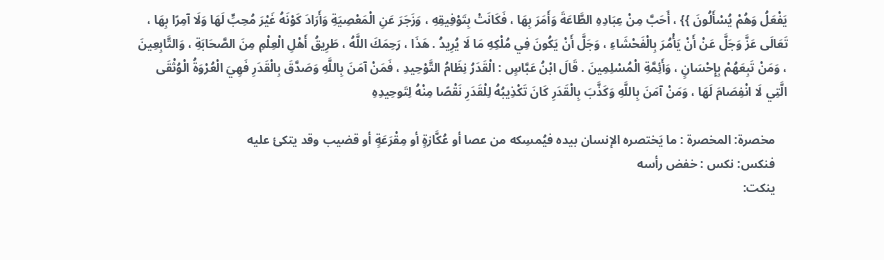يَفْعَلُ وَهُمْ يُسْأَلُونَ }} ، أَحَبَّ مِنْ عِبَادِهِ الطَّاعَةَ وَأَمَرَ بِهَا ، فَكَانَتْ بِتَوْفِيقِهِ ، وَزَجَرَ عَنِ الْمَعْصِيَةِ وَأَرَادَ كَوْنَهُ غَيْرَ مُحِبٍّ لَهَا وَلَا آمِرًا بِهَا ، تَعَالَى عَزَّ وَجَلَّ عَنْ أَنْ يَأْمُرَ بِالْفَحْشَاءِ ، وَجَلَّ أَنْ يَكُونَ فِي مُلْكِهِ مَا لَا يُرِيدُ . هَذَا ، رَحِمَكَ اللَّهُ ، طَرِيقُ أَهْلِ الْعِلْمِ مِنَ الصَّحَابَةِ ، وَالتَّابِعِينَ ، وَمَنْ تَبِعَهُمْ بِإِحْسَانٍ ، وَأَئِمَّةِ الْمُسْلِمِينَ . قَالَ ابْنُ عَبَّاسٍ : الْقَدَرُ نِظَامُ التَّوْحِيدِ ، فَمَنْ آمَنَ بِاللَّهِ وَصَدَّقَ بِالْقَدَرِ فَهِيَ الْعُرْوَةُ الْوُثْقَى الَّتِي لَا انْفِصَامَ لَهَا ، وَمَنْ آمَنَ بِاللَّهِ وَكَذَّبَ بِالْقَدَرِ كَانَ تَكْذِيبُهُ لِلْقَدَرِ نَقْصًا مِنْهُ لِتَوحِيدِهِ

    مخصرة: المخصرة : ما يَختصره الإنسان بيده فيُمسِكه من عصا أو عُكَّازةٍ أو مِقْرَعَةٍ أو قضيب وقد يتكئ عليه
    فنكس: نكس : خفض رأسه
    ينكت: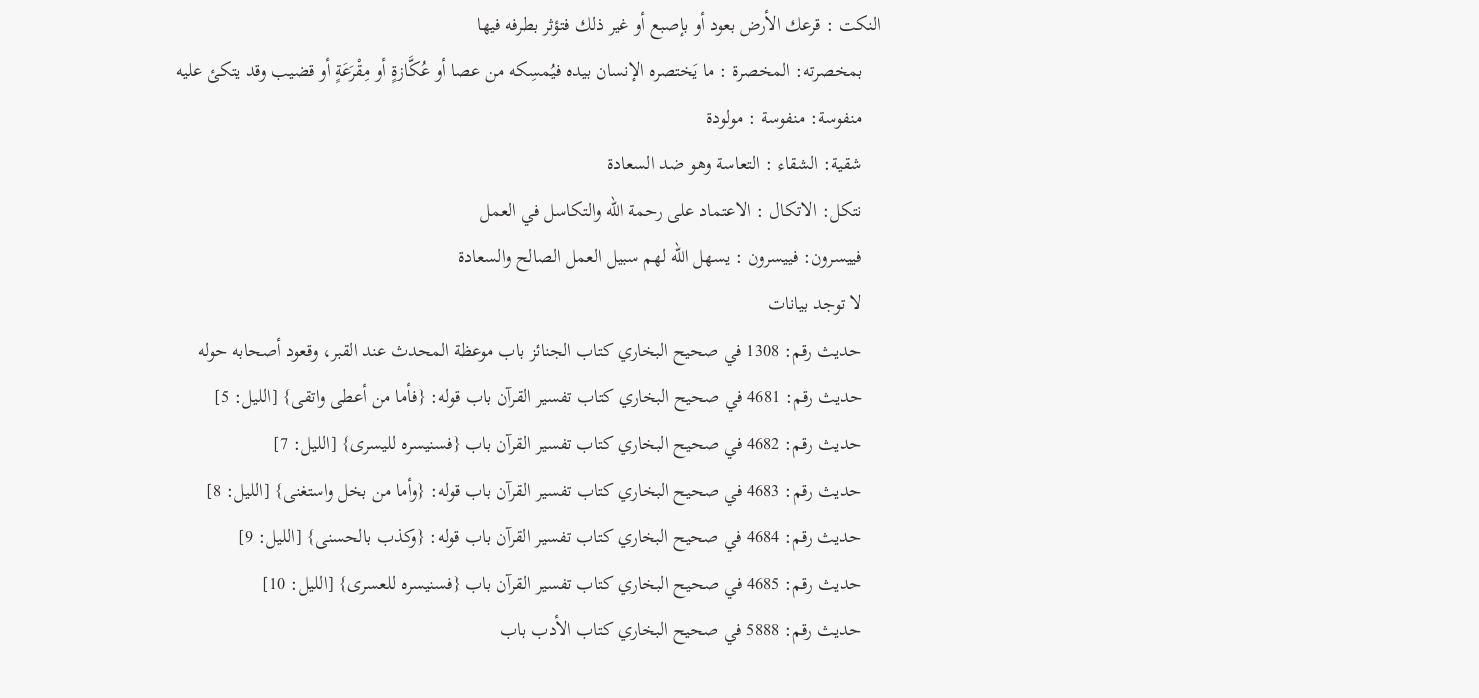النكت : قرعك الأرض بعود أو بإصبع أو غير ذلك فتؤثر بطرفه فيها
    بمخصرته: المخصرة : ما يَختصره الإنسان بيده فيُمسِكه من عصا أو عُكَّازةٍ أو مِقْرَعَةٍ أو قضيب وقد يتكئ عليه
    منفوسة: منفوسة : مولودة
    شقية: الشقاء : التعاسة وهو ضد السعادة
    نتكل: الاتكال : الاعتماد على رحمة الله والتكاسل في العمل
    فييسرون: فييسرون : يسهل الله لهم سبيل العمل الصالح والسعادة
    لا توجد بيانات
    حديث رقم: 1308 في صحيح البخاري كتاب الجنائز باب موعظة المحدث عند القبر، وقعود أصحابه حوله
    حديث رقم: 4681 في صحيح البخاري كتاب تفسير القرآن باب قوله: {فأما من أعطى واتقى} [الليل: 5]
    حديث رقم: 4682 في صحيح البخاري كتاب تفسير القرآن باب {فسنيسره لليسرى} [الليل: 7]
    حديث رقم: 4683 في صحيح البخاري كتاب تفسير القرآن باب قوله: {وأما من بخل واستغنى} [الليل: 8]
    حديث رقم: 4684 في صحيح البخاري كتاب تفسير القرآن باب قوله: {وكذب بالحسنى} [الليل: 9]
    حديث رقم: 4685 في صحيح البخاري كتاب تفسير القرآن باب {فسنيسره للعسرى} [الليل: 10]
    حديث رقم: 5888 في صحيح البخاري كتاب الأدب باب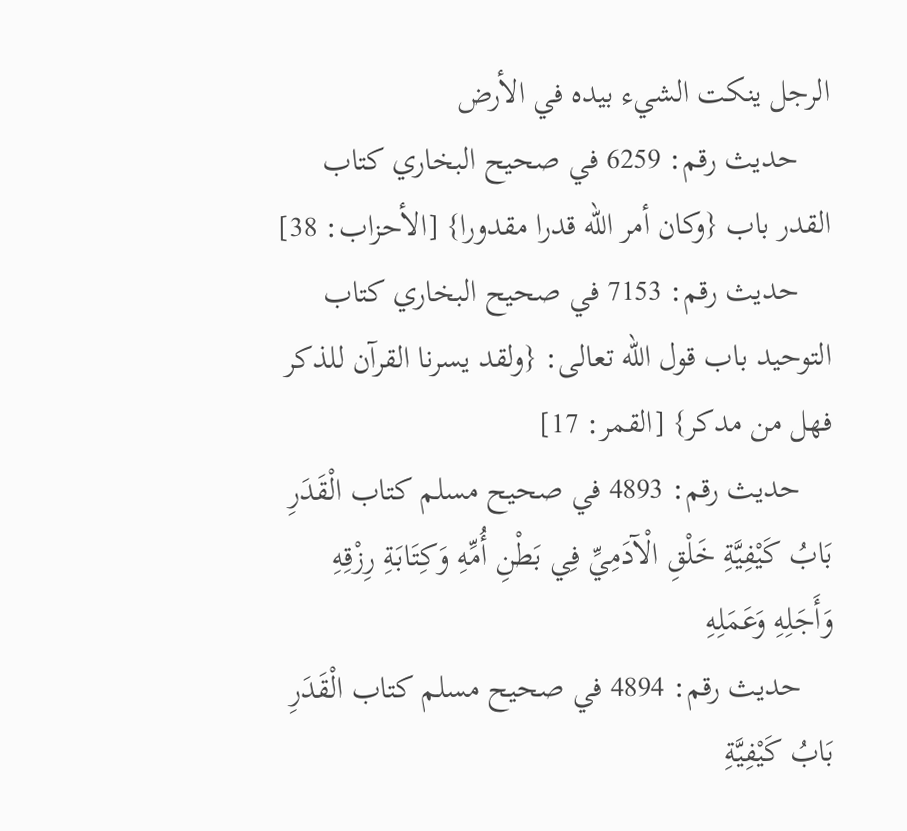الرجل ينكت الشيء بيده في الأرض
    حديث رقم: 6259 في صحيح البخاري كتاب القدر باب {وكان أمر الله قدرا مقدورا} [الأحزاب: 38]
    حديث رقم: 7153 في صحيح البخاري كتاب التوحيد باب قول الله تعالى: {ولقد يسرنا القرآن للذكر فهل من مدكر} [القمر: 17]
    حديث رقم: 4893 في صحيح مسلم كتاب الْقَدَرِ بَابُ كَيْفِيَّةِ خَلْقِ الْآدَمِيِّ فِي بَطْنِ أُمِّهِ وَكِتَابَةِ رِزْقِهِ وَأَجَلِهِ وَعَمَلِهِ
    حديث رقم: 4894 في صحيح مسلم كتاب الْقَدَرِ بَابُ كَيْفِيَّةِ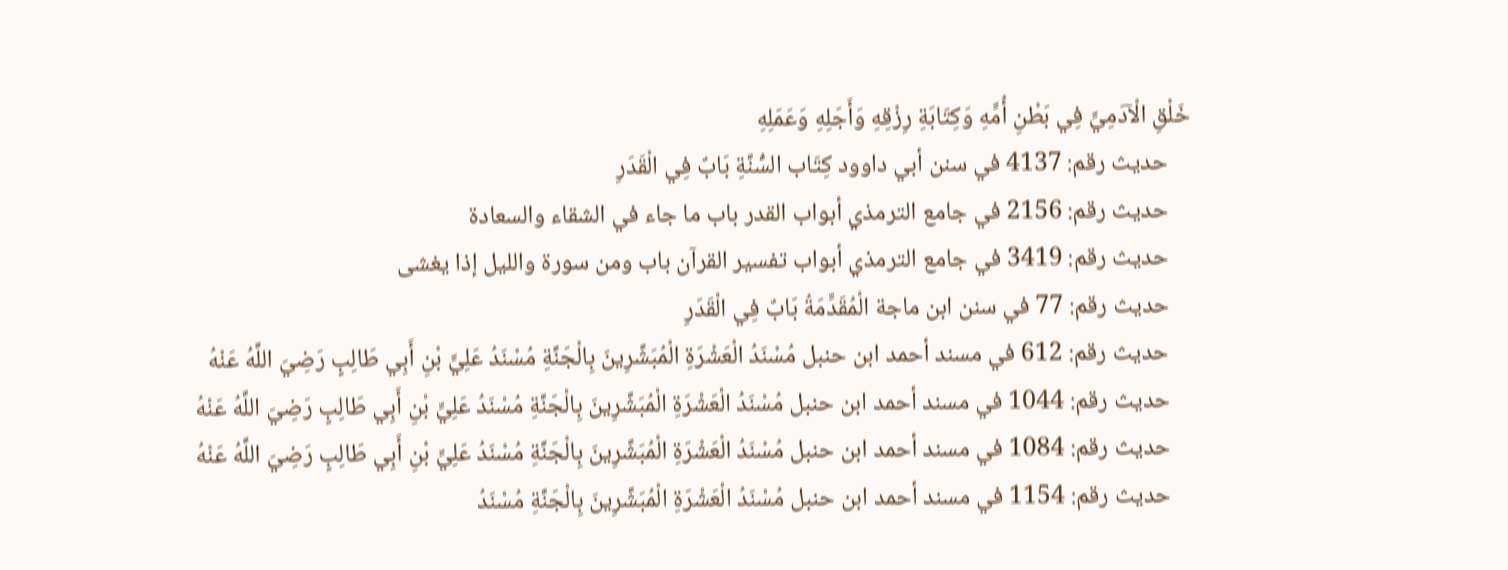خَلْقِ الْآدَمِيِّ فِي بَطْنِ أُمِّهِ وَكِتَابَةِ رِزْقِهِ وَأَجَلِهِ وَعَمَلِهِ
    حديث رقم: 4137 في سنن أبي داوود كِتَاب السُّنَّةِ بَابٌ فِي الْقَدَرِ
    حديث رقم: 2156 في جامع الترمذي أبواب القدر باب ما جاء في الشقاء والسعادة
    حديث رقم: 3419 في جامع الترمذي أبواب تفسير القرآن باب ومن سورة والليل إذا يغشى
    حديث رقم: 77 في سنن ابن ماجة الْمُقَدِّمَةُ بَابٌ فِي الْقَدَرِ
    حديث رقم: 612 في مسند أحمد ابن حنبل مُسْنَدُ الْعَشْرَةِ الْمُبَشَّرِينَ بِالْجَنَّةِ مُسْنَدُ عَلِيِّ بْنِ أَبِي طَالِبٍ رَضِيَ اللَّهُ عَنْهُ
    حديث رقم: 1044 في مسند أحمد ابن حنبل مُسْنَدُ الْعَشْرَةِ الْمُبَشَّرِينَ بِالْجَنَّةِ مُسْنَدُ عَلِيِّ بْنِ أَبِي طَالِبٍ رَضِيَ اللَّهُ عَنْهُ
    حديث رقم: 1084 في مسند أحمد ابن حنبل مُسْنَدُ الْعَشْرَةِ الْمُبَشَّرِينَ بِالْجَنَّةِ مُسْنَدُ عَلِيِّ بْنِ أَبِي طَالِبٍ رَضِيَ اللَّهُ عَنْهُ
    حديث رقم: 1154 في مسند أحمد ابن حنبل مُسْنَدُ الْعَشْرَةِ الْمُبَشَّرِينَ بِالْجَنَّةِ مُسْنَدُ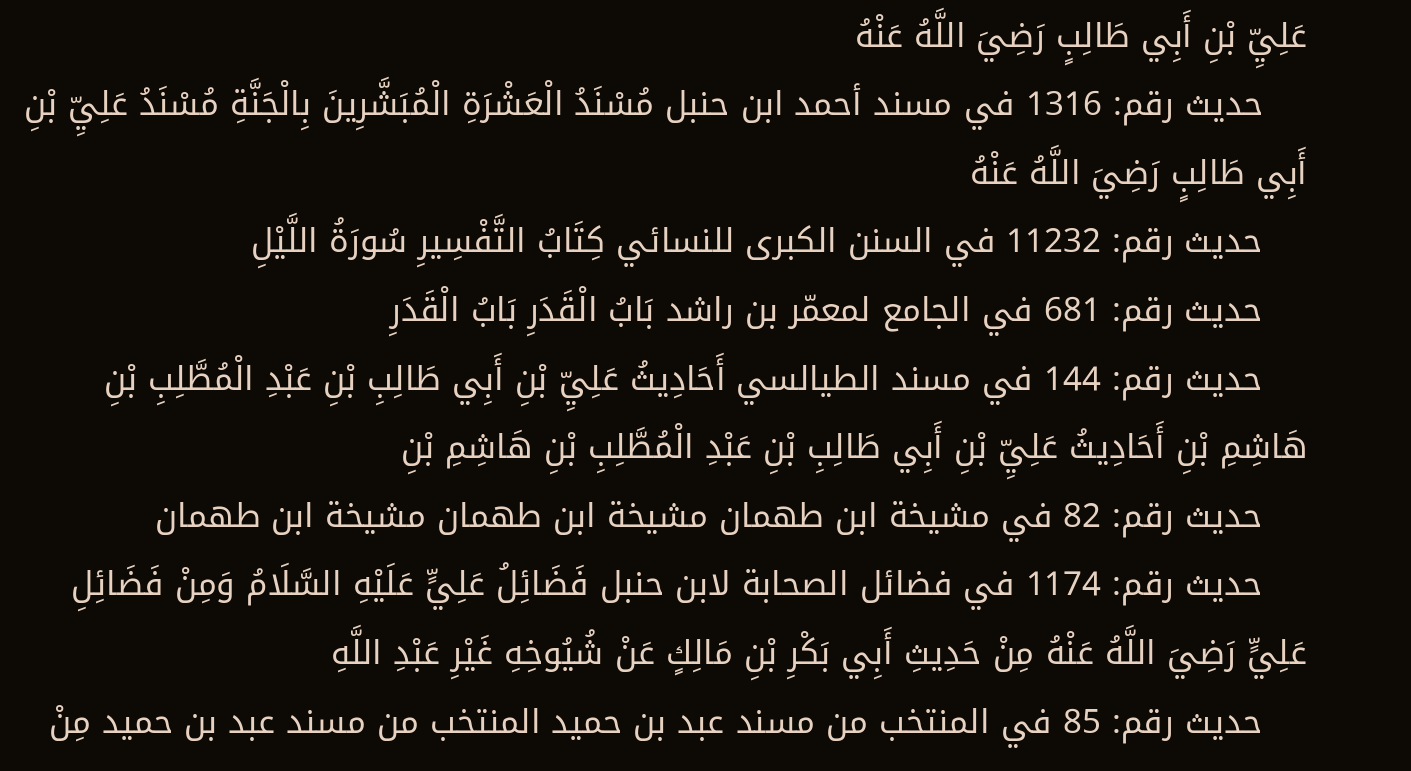عَلِيِّ بْنِ أَبِي طَالِبٍ رَضِيَ اللَّهُ عَنْهُ
    حديث رقم: 1316 في مسند أحمد ابن حنبل مُسْنَدُ الْعَشْرَةِ الْمُبَشَّرِينَ بِالْجَنَّةِ مُسْنَدُ عَلِيِّ بْنِ أَبِي طَالِبٍ رَضِيَ اللَّهُ عَنْهُ
    حديث رقم: 11232 في السنن الكبرى للنسائي كِتَابُ التَّفْسِيرِ سُورَةُ اللَّيْلِ
    حديث رقم: 681 في الجامع لمعمّر بن راشد بَابُ الْقَدَرِ بَابُ الْقَدَرِ
    حديث رقم: 144 في مسند الطيالسي أَحَادِيثُ عَلِيِّ بْنِ أَبِي طَالِبِ بْنِ عَبْدِ الْمُطَّلِبِ بْنِ هَاشِمِ بْنِ أَحَادِيثُ عَلِيِّ بْنِ أَبِي طَالِبِ بْنِ عَبْدِ الْمُطَّلِبِ بْنِ هَاشِمِ بْنِ
    حديث رقم: 82 في مشيخة ابن طهمان مشيخة ابن طهمان مشيخة ابن طهمان
    حديث رقم: 1174 في فضائل الصحابة لابن حنبل فَضَائِلُ عَلِيٍّ عَلَيْهِ السَّلَامُ وَمِنْ فَضَائِلِ عَلِيٍّ رَضِيَ اللَّهُ عَنْهُ مِنْ حَدِيثِ أَبِي بَكْرِ بْنِ مَالِكٍ عَنْ شُيُوخِهِ غَيْرِ عَبْدِ اللَّهِ
    حديث رقم: 85 في المنتخب من مسند عبد بن حميد المنتخب من مسند عبد بن حميد مِنْ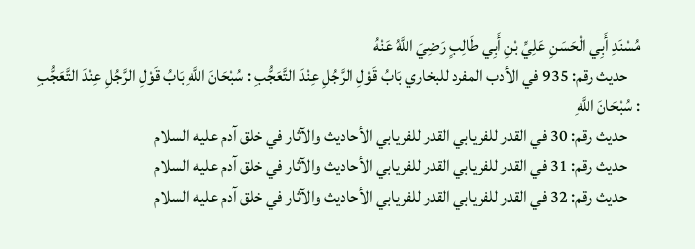مُسْنَدِ أَبِي الْحَسَنِ عَلِيِّ بْنِ أَبِي طَالِبٍ رَضِيَ اللَّهُ عَنْهُ
    حديث رقم: 935 في الأدب المفرد للبخاري بَابُ قَوْلِ الرَّجُلِ عِنْدَ التَّعَجُّبِ : سُبْحَانَ اللَّهِ بَابُ قَوْلِ الرَّجُلِ عِنْدَ التَّعَجُّبِ : سُبْحَانَ اللَّهِ
    حديث رقم: 30 في القدر للفريابي القدر للفريابي الأحاديث والآثار في خلق آدم عليه السلام
    حديث رقم: 31 في القدر للفريابي القدر للفريابي الأحاديث والآثار في خلق آدم عليه السلام
    حديث رقم: 32 في القدر للفريابي القدر للفريابي الأحاديث والآثار في خلق آدم عليه السلام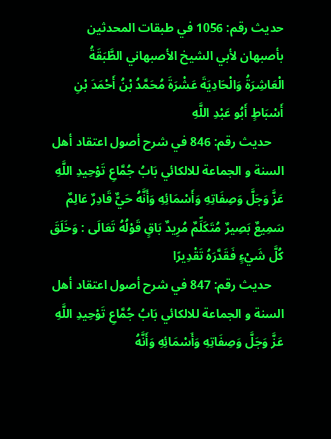حديث رقم: 1056 في طبقات المحدثين بأصبهان لأبي الشيخ الأصبهاني الطَّبَقَةُ الْعَاشِرَةُ وَالْحَادِيَةَ عَشْرَةَ مُحَمَّدُ بْنُ أَحْمَدَ بْنِ أَسْبَاطٍ أَبُو عَبْدِ اللَّهِ
    حديث رقم: 846 في شرح أصول اعتقاد أهل السنة و الجماعة للالكائي بَابُ جُمَّاعِ تَوْحِيدِ اللَّهِ عَزَّ وَجَلَّ وَصِفَاتِهِ وَأَسْمَائِهِ وَأَنَّهُ حَيٌّ قَادِرٌ عَالِمٌ سَمِيعٌ بَصِيرٌ مُتَكَلِّمٌ مُرِيدٌ بَاقٍ قَوْلُهُ تَعَالَى : وَخَلَقَ كُلَّ شَيْءٍ فَقَدَّرَهُ تَقْدِيرًا
    حديث رقم: 847 في شرح أصول اعتقاد أهل السنة و الجماعة للالكائي بَابُ جُمَّاعِ تَوْحِيدِ اللَّهِ عَزَّ وَجَلَّ وَصِفَاتِهِ وَأَسْمَائِهِ وَأَنَّهُ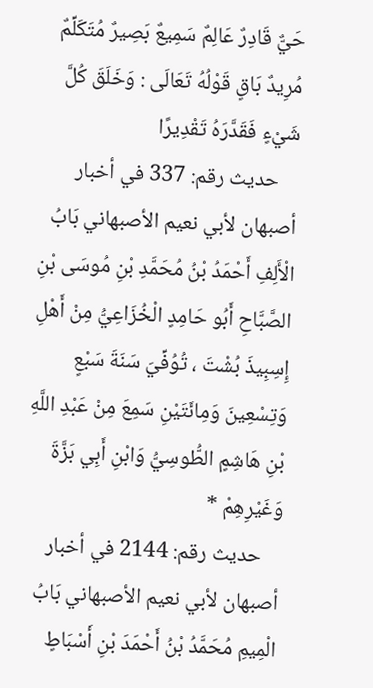حَيٌّ قَادِرٌ عَالِمٌ سَمِيعٌ بَصِيرٌ مُتَكَلِّمٌ مُرِيدٌ بَاقٍ قَوْلُهُ تَعَالَى : وَخَلَقَ كُلَّ شَيْءٍ فَقَدَّرَهُ تَقْدِيرًا
    حديث رقم: 337 في أخبار أصبهان لأبي نعيم الأصبهاني بَابُ الْأَلِفِ أَحْمَدُ بْنُ مُحَمَّدِ بْنِ مُوسَى بْنِ الصَّبَّاحِ أَبُو حَامِدٍ الْخُزَاعِيُّ مِنْ أَهْلِ إِسِبِيذَ بُشْتَ ، تُوُفِّيَ سَنَةَ سَبْعٍ وَتِسْعِينَ وَمِائَتَيْنِ سَمِعَ مِنْ عَبْدِ اللَّهِ بْنِ هَاشِمٍ الطُّوسِيُّ وَابْنِ أَبِي بَزَّةَ وَغَيْرِهِمْ *
    حديث رقم: 2144 في أخبار أصبهان لأبي نعيم الأصبهاني بَابُ الْمِيمِ مُحَمَّدُ بْنُ أَحْمَدَ بْنِ أَسْبَاطٍ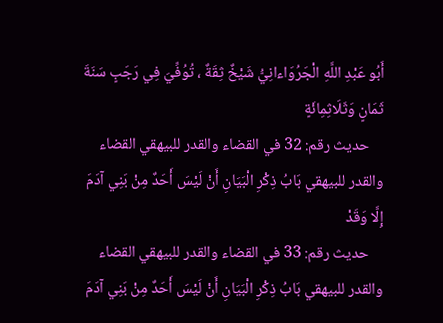أَبُو عَبْدِ اللَّهِ الْجَرُوَاءانِيُّ شَيْخٌ ثِقَةٌ ، تُوُفِّيَ فِي رَجَبٍ سَنَةَ ثَمَانٍ وَثَلَاثِمِائَةٍ
    حديث رقم: 32 في القضاء والقدر للبيهقي القضاء والقدر للبيهقي بَابُ ذِكْرِ الْبَيَانِ أَنْ لَيْسَ أَحَدٌ مِنْ بَنِي آدَمَ إِلَّا وَقَدْ
    حديث رقم: 33 في القضاء والقدر للبيهقي القضاء والقدر للبيهقي بَابُ ذِكْرِ الْبَيَانِ أَنْ لَيْسَ أَحَدٌ مِنْ بَنِي آدَمَ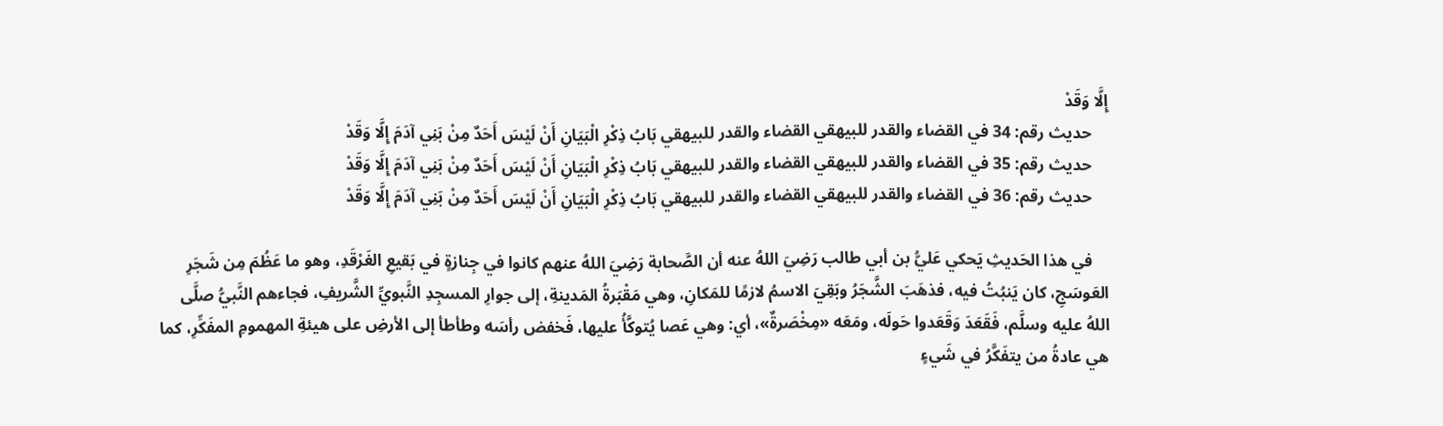إِلَّا وَقَدْ
    حديث رقم: 34 في القضاء والقدر للبيهقي القضاء والقدر للبيهقي بَابُ ذِكْرِ الْبَيَانِ أَنْ لَيْسَ أَحَدٌ مِنْ بَنِي آدَمَ إِلَّا وَقَدْ
    حديث رقم: 35 في القضاء والقدر للبيهقي القضاء والقدر للبيهقي بَابُ ذِكْرِ الْبَيَانِ أَنْ لَيْسَ أَحَدٌ مِنْ بَنِي آدَمَ إِلَّا وَقَدْ
    حديث رقم: 36 في القضاء والقدر للبيهقي القضاء والقدر للبيهقي بَابُ ذِكْرِ الْبَيَانِ أَنْ لَيْسَ أَحَدٌ مِنْ بَنِي آدَمَ إِلَّا وَقَدْ

    في هذا الحَديثِ يَحكي عَليُّ بن أبي طالب رَضِيَ اللهُ عنه أن الصَّحابة رَضِيَ اللهُ عنهم كانوا في جِنازةٍ في بَقيعِ الغَرْقَدِ، وهو ما عَظُمَ مِن شَجَرِ العَوسَجِ، كان يَنبُتُ فيه، فذهَبَ الشَّجَرُ وبَقِيَ الاسمُ لازمًا للمَكانِ، وهي مَقْبَرةُ المَدينةِ، إلى جوارِ المسجِدِ النَّبويِّ الشَّريفِ، فجاءهم النَّبيُّ صلَّى اللهُ عليه وسلَّم، فَقَعَدَ وَقَعَدوا حَولَه، ومَعَه «مِخْصَرةٌ»، أي: وهي عَصا يُتوكَّأُ عليها، فَخفض رأسَه وطأطأ إلى الأرضِ على هيئةِ المهمومِ المفَكِّرِ، كما هي عادةُ من يتفَكَّرُ في شَيءٍ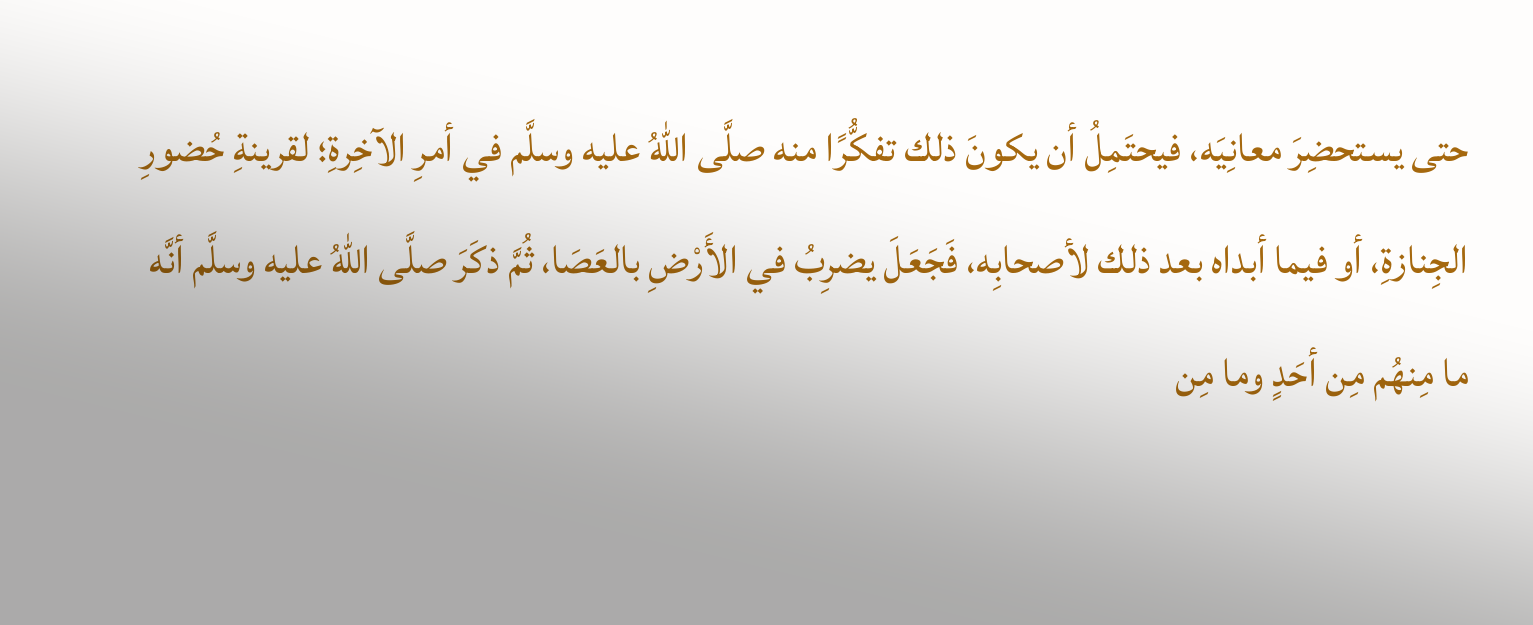حتى يستحضِرَ معانِيَه، فيحتَمِلُ أن يكونَ ذلك تفكُّرًا منه صلَّى اللهُ عليه وسلَّم في أمرِ الآخِرةِ؛ لقرينةِ حُضورِ الجِنازةِ، أو فيما أبداه بعد ذلك لأصحابِه، فَجَعَلَ يضرِبُ في الأَرْضِ بالعَصَا، ثُمَّ ذكَرَ صلَّى اللهُ عليه وسلَّم أنَّه ما مِنهُم مِن أحَدٍ وما مِن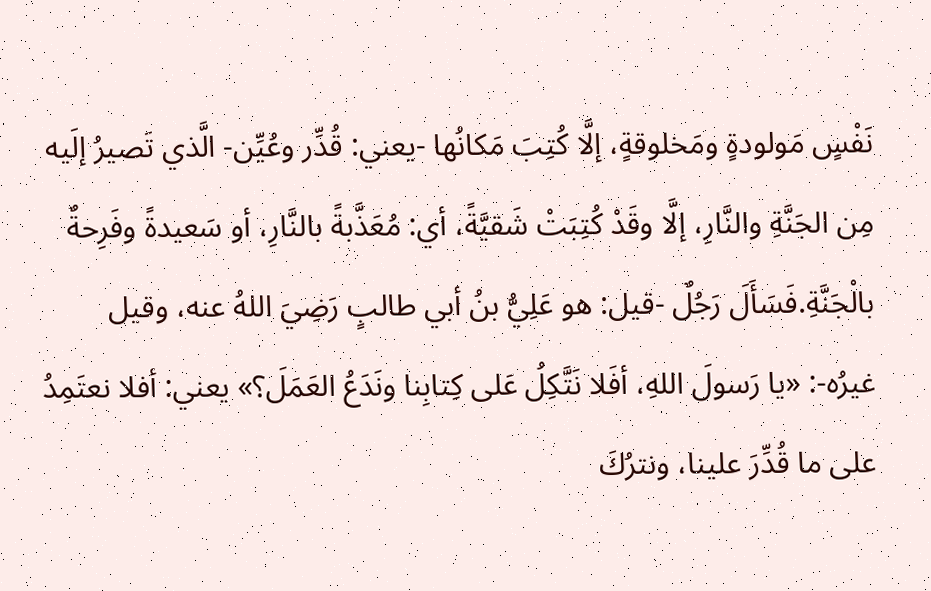نَفْسٍ مَولودةٍ ومَخلوقةٍ، إلَّا كُتِبَ مَكانُها -يعني: قُدِّر وعُيِّن- الَّذي تَصيرُ إلَيه مِن الجَنَّةِ والنَّارِ، إلَّا وقَدْ كُتِبَتْ شَقيَّةً، أي: مُعَذَّبةً بالنَّارِ، أو سَعيدةً وفَرِحةٌ بالْجَنَّةِ.فَسَأَلَ رَجُلٌ -قيل: هو عَلِيُّ بنُ أبي طالبٍ رَضِيَ اللهُ عنه، وقيل غيرُه-: «يا رَسولَ اللهِ، أفَلا نَتَّكِلُ عَلى كِتابِنا ونَدَعُ العَمَلَ؟» يعني: أفلا نعتَمِدُ على ما قُدِّرَ علينا، ونترُكَ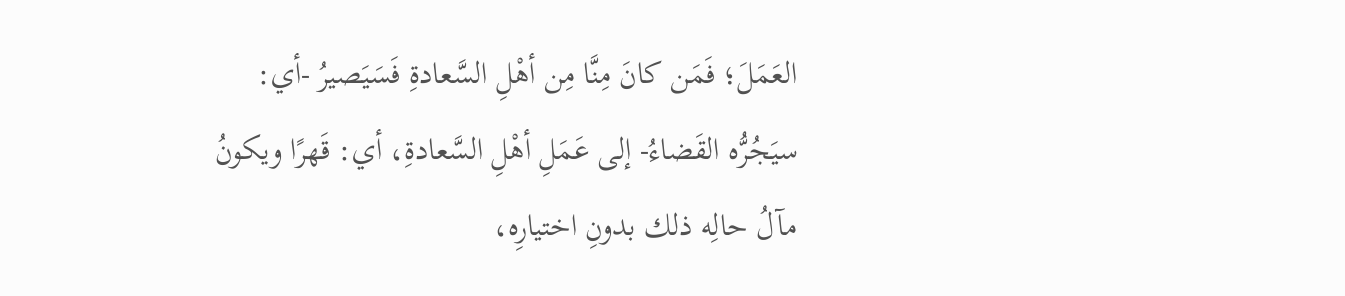العَمَلَ؛ فَمَن كانَ مِنَّا مِن أهْلِ السَّعادةِ فَسَيَصيرُ -أي: سيَجُرُّه القَضاءُ- إلى عَمَلِ أهْلِ السَّعادةِ، أي: قَهرًا ويكونُ مآلُ حالِه ذلك بدونِ اختيارِه،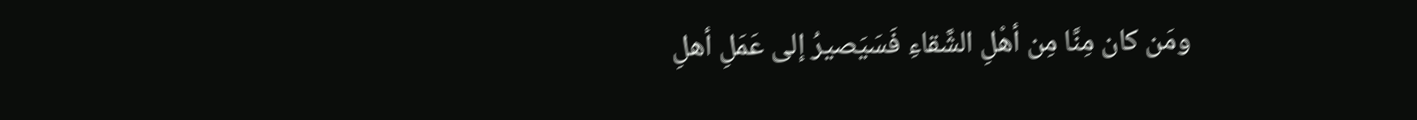ومَن كان مِنَّا مِن أهْلِ الشَّقاءِ فَسَيَصيرُ إلى عَمَلِ أهلِ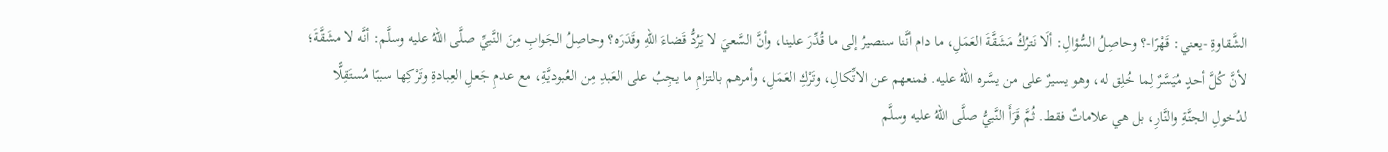الشَّقاوةِ -يعني: قَهْرًا-؟ وحاصِلُ السُّؤالِ: ألَا نَترُكُ مَشَقَّةَ العَمَلِ، ما دام أنَّنا سنصيرُ إلى ما قُدِّرَ علينا، وأنَّ السَّعيَ لا يَرُدُّ قَضاءَ اللهِ وقَدَرَه؟ وحاصِلُ الجَوابِ مِنَ النَّبيِّ صلَّى اللهُ عليه وسلَّم: أنَّه لا مشَقَّةَ؛ لأنَّ كُلَّ أحدٍ مُيَسَّرٌ لِما خُلِق له، وهو يسيرٌ على من يسَّره اللهُ عليه. فمنعهم عن الاتِّكالِ، وتَرْكِ العَمَلِ، وأمرهم بالتزامِ ما يجِبُ على العَبدِ مِن العُبوديَّةِ، مع عدمِ جَعلِ العِبادةِ وتَرْكِها سببًا مُستَقِلًّا لدُخولِ الجنَّةِ والنَّارِ، بل هي علاماتٌ فقط. ثُمَّ قَرَأَ النَّبيُّ صلَّى اللهُ عليه وسلَّم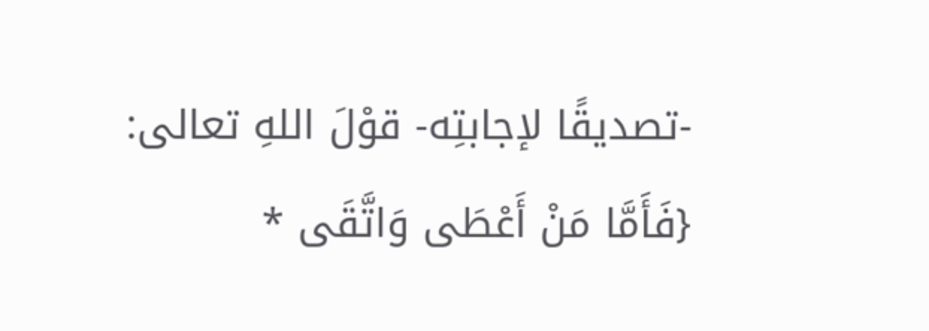-تصديقًا لإجابتِه- قوْلَ اللهِ تعالى: {فَأَمَّا مَنْ أَعْطَى وَاتَّقَى *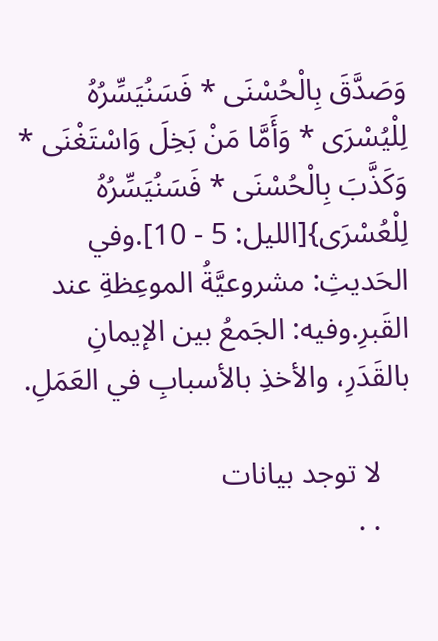وَصَدَّقَ بِالْحُسْنَى * فَسَنُيَسِّرُهُ لِلْيُسْرَى * وَأَمَّا مَنْ بَخِلَ وَاسْتَغْنَى * وَكَذَّبَ بِالْحُسْنَى * فَسَنُيَسِّرُهُ لِلْعُسْرَى}[الليل: 5 - 10].وفي الحَديثِ: مشروعيَّةُ الموعِظةِ عند القَبرِ.وفيه: الجَمعُ بين الإيمانِ بالقَدَرِ، والأخذِ بالأسبابِ في العَمَلِ.

    لا توجد بيانات
    . .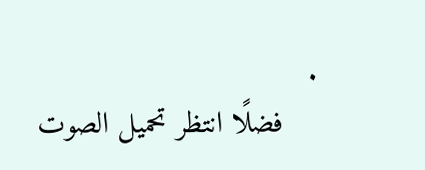.
    فضلًا انتظر تحميل الصوت